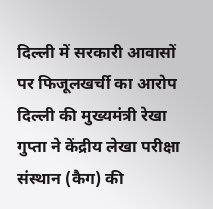दिल्ली में सरकारी आवासों पर फिजूलखर्ची का आरोप
दिल्ली की मुख्यमंत्री रेखा गुप्ता ने केंद्रीय लेखा परीक्षा संस्थान (कैग) की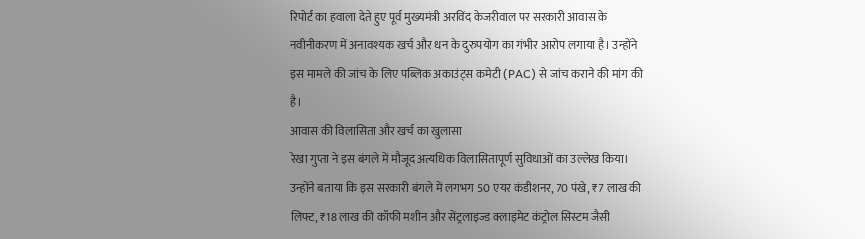रिपोर्ट का हवाला देते हुए पूर्व मुख्यमंत्री अरविंद केजरीवाल पर सरकारी आवास के नवीनीकरण में अनावश्यक खर्च और धन के दुरुपयोग का गंभीर आरोप लगाया है। उन्होंने इस मामले की जांच के लिए पब्लिक अकाउंट्स कमेटी (PAC) से जांच कराने की मांग की है।
आवास की विलासिता और खर्च का खुलासा
रेखा गुप्ता ने इस बंगले में मौजूद अत्यधिक विलासितापूर्ण सुविधाओं का उल्लेख किया। उन्होंने बताया कि इस सरकारी बंगले में लगभग 50 एयर कंडीशनर, 70 पंखे, ₹7 लाख की लिफ्ट, ₹18 लाख की कॉफी मशीन और सेंट्रलाइज्ड क्लाइमेट कंट्रोल सिस्टम जैसी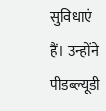सुविधाएं हैं। उन्होंने पीडब्ल्यूडी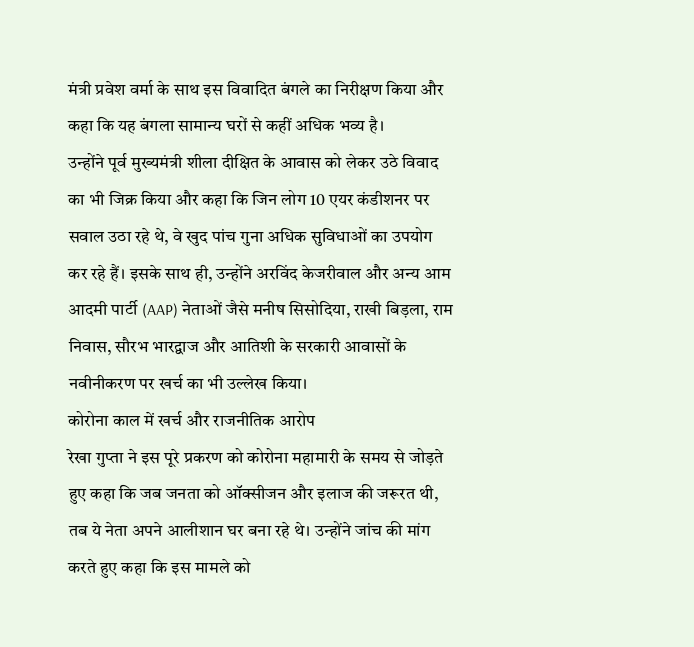मंत्री प्रवेश वर्मा के साथ इस विवादित बंगले का निरीक्षण किया और कहा कि यह बंगला सामान्य घरों से कहीं अधिक भव्य है।
उन्होंने पूर्व मुख्यमंत्री शीला दीक्षित के आवास को लेकर उठे विवाद का भी जिक्र किया और कहा कि जिन लोग 10 एयर कंडीशनर पर सवाल उठा रहे थे, वे खुद पांच गुना अधिक सुविधाओं का उपयोग कर रहे हैं। इसके साथ ही, उन्होंने अरविंद केजरीवाल और अन्य आम आदमी पार्टी (AAP) नेताओं जैसे मनीष सिसोदिया, राखी बिड़ला, राम निवास, सौरभ भारद्वाज और आतिशी के सरकारी आवासों के नवीनीकरण पर खर्च का भी उल्लेख किया।
कोरोना काल में खर्च और राजनीतिक आरोप
रेखा गुप्ता ने इस पूरे प्रकरण को कोरोना महामारी के समय से जोड़ते हुए कहा कि जब जनता को ऑक्सीजन और इलाज की जरूरत थी, तब ये नेता अपने आलीशान घर बना रहे थे। उन्होंने जांच की मांग करते हुए कहा कि इस मामले को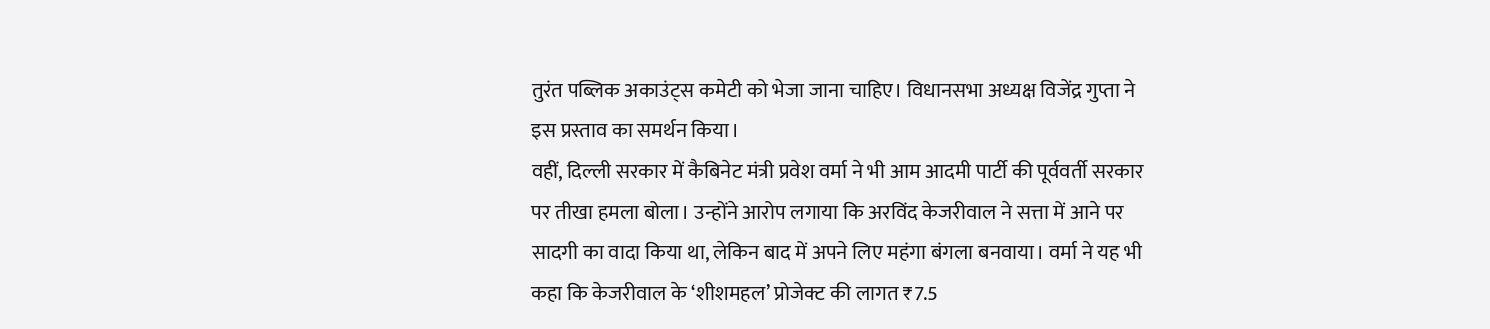तुरंत पब्लिक अकाउंट्स कमेटी को भेजा जाना चाहिए। विधानसभा अध्यक्ष विजेंद्र गुप्ता ने इस प्रस्ताव का समर्थन किया।
वहीं, दिल्ली सरकार में कैबिनेट मंत्री प्रवेश वर्मा ने भी आम आदमी पार्टी की पूर्ववर्ती सरकार पर तीखा हमला बोला। उन्होंने आरोप लगाया कि अरविंद केजरीवाल ने सत्ता में आने पर सादगी का वादा किया था, लेकिन बाद में अपने लिए महंगा बंगला बनवाया। वर्मा ने यह भी कहा कि केजरीवाल के ‘शीशमहल’ प्रोजेक्ट की लागत ₹7.5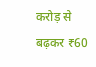करोड़ से बढ़कर ₹60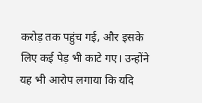करोड़ तक पहुंच गई, और इसके लिए कई पेड़ भी काटे गए। उन्होंने यह भी आरोप लगाया कि यदि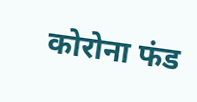कोरोना फंड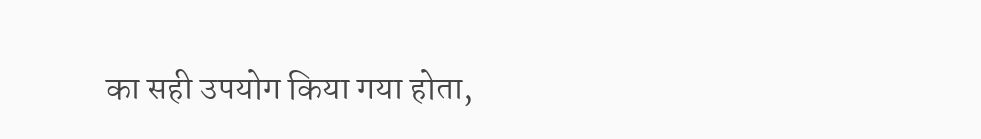का सही उपयोग किया गया होता,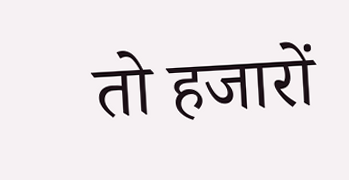तो हजारों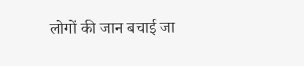लोगों की जान बचाई जा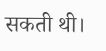सकती थी।